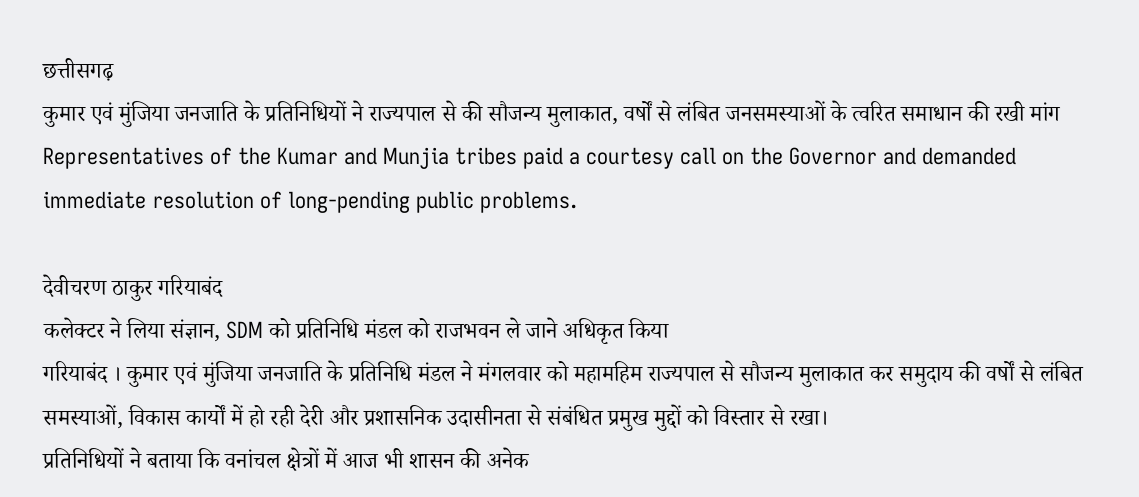छत्तीसगढ़
कुमार एवं मुंजिया जनजाति के प्रतिनिधियों ने राज्यपाल से की सौजन्य मुलाकात, वर्षों से लंबित जनसमस्याओं के त्वरित समाधान की रखी मांग
Representatives of the Kumar and Munjia tribes paid a courtesy call on the Governor and demanded immediate resolution of long-pending public problems.

देवीचरण ठाकुर गरियाबंद
कलेक्टर ने लिया संज्ञान, SDM को प्रतिनिधि मंडल को राजभवन ले जाने अधिकृत किया
गरियाबंद । कुमार एवं मुंजिया जनजाति के प्रतिनिधि मंडल ने मंगलवार को महामहिम राज्यपाल से सौजन्य मुलाकात कर समुदाय की वर्षों से लंबित समस्याओं, विकास कार्यों में हो रही देरी और प्रशासनिक उदासीनता से संबंधित प्रमुख मुद्दों को विस्तार से रखा।
प्रतिनिधियों ने बताया कि वनांचल क्षेत्रों में आज भी शासन की अनेक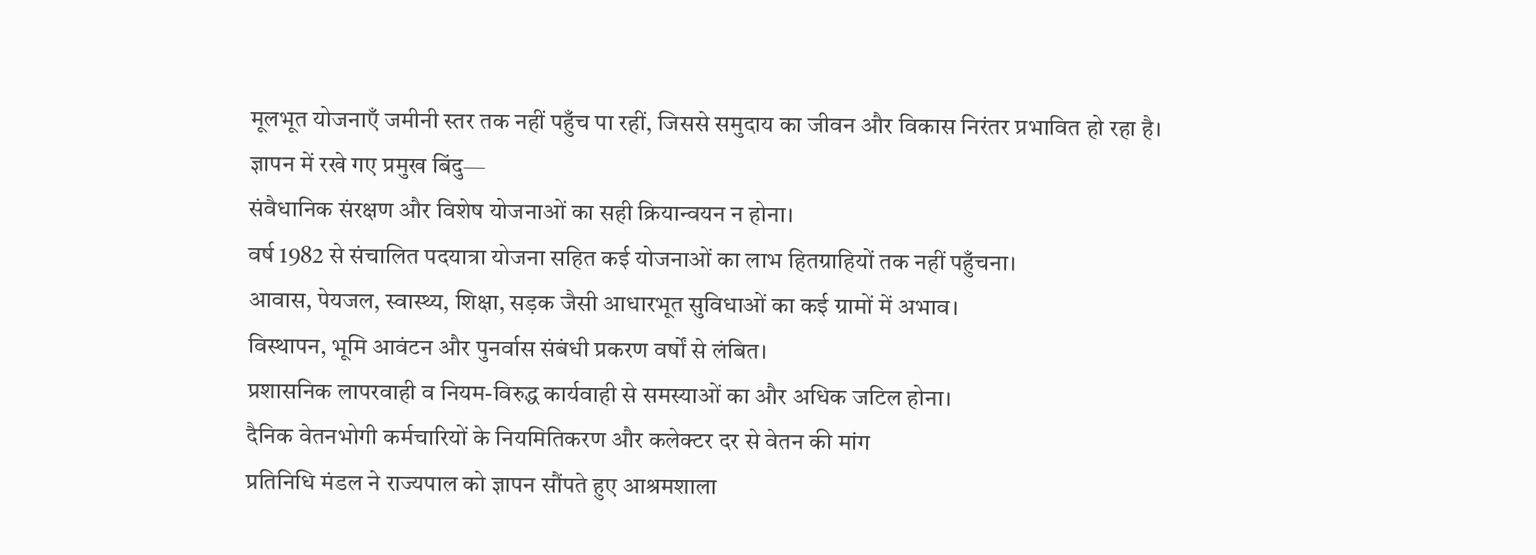मूलभूत योजनाएँ जमीनी स्तर तक नहीं पहुँच पा रहीं, जिससे समुदाय का जीवन और विकास निरंतर प्रभावित हो रहा है।
ज्ञापन में रखे गए प्रमुख बिंदु—
संवैधानिक संरक्षण और विशेष योजनाओं का सही क्रियान्वयन न होना।
वर्ष 1982 से संचालित पदयात्रा योजना सहित कई योजनाओं का लाभ हितग्राहियों तक नहीं पहुँचना।
आवास, पेयजल, स्वास्थ्य, शिक्षा, सड़क जैसी आधारभूत सुविधाओं का कई ग्रामों में अभाव।
विस्थापन, भूमि आवंटन और पुनर्वास संबंधी प्रकरण वर्षों से लंबित।
प्रशासनिक लापरवाही व नियम-विरुद्ध कार्यवाही से समस्याओं का और अधिक जटिल होना।
दैनिक वेतनभोगी कर्मचारियों के नियमितिकरण और कलेक्टर दर से वेतन की मांग
प्रतिनिधि मंडल ने राज्यपाल को ज्ञापन सौंपते हुए आश्रमशाला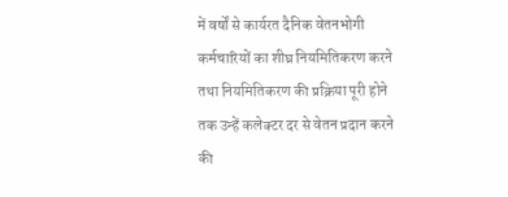में वर्षों से कार्यरत दैनिक वेतनभोगी कर्मचारियों का शीघ्र नियमितिकरण करने तथा नियमितिकरण की प्रक्रिया पूरी होने तक उन्हें कलेक्टर दर से वेतन प्रदान करने की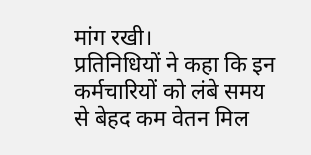मांग रखी।
प्रतिनिधियों ने कहा कि इन कर्मचारियों को लंबे समय से बेहद कम वेतन मिल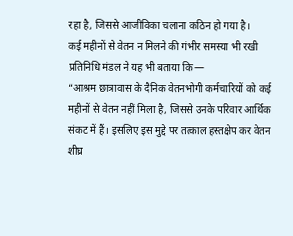रहा है, जिससे आजीविका चलाना कठिन हो गया है।
कई महीनों से वेतन न मिलने की गंभीर समस्या भी रखी
प्रतिनिधि मंडल ने यह भी बताया कि—
“आश्रम छात्रावास के दैनिक वेतनभोगी कर्मचारियों को कई महीनों से वेतन नहीं मिला है, जिससे उनके परिवार आर्थिक संकट में हैं। इसलिए इस मुद्दे पर तत्काल हस्तक्षेप कर वेतन शीघ्र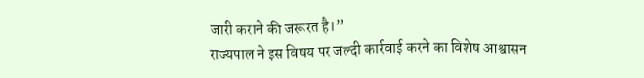जारी कराने की जरूरत है।”
राज्यपाल ने इस विषय पर जल्दी कार्रवाई करने का विशेष आश्वासन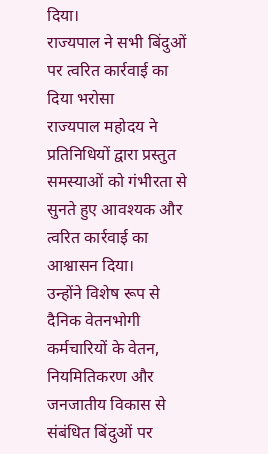दिया।
राज्यपाल ने सभी बिंदुओं पर त्वरित कार्रवाई का दिया भरोसा
राज्यपाल महोदय ने प्रतिनिधियों द्वारा प्रस्तुत समस्याओं को गंभीरता से सुनते हुए आवश्यक और त्वरित कार्रवाई का आश्वासन दिया।
उन्होंने विशेष रूप से दैनिक वेतनभोगी कर्मचारियों के वेतन, नियमितिकरण और जनजातीय विकास से संबंधित बिंदुओं पर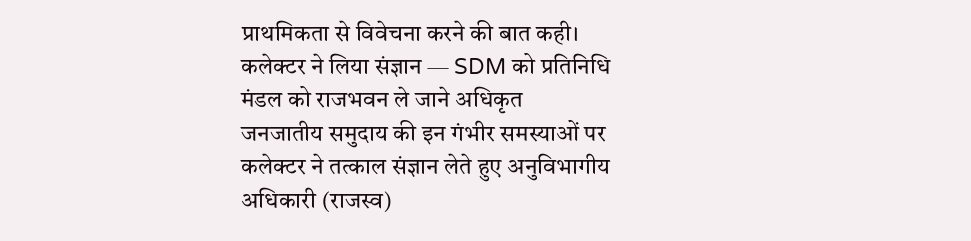प्राथमिकता से विवेचना करने की बात कही।
कलेक्टर ने लिया संज्ञान — SDM को प्रतिनिधि मंडल को राजभवन ले जाने अधिकृत
जनजातीय समुदाय की इन गंभीर समस्याओं पर कलेक्टर ने तत्काल संज्ञान लेते हुए अनुविभागीय अधिकारी (राजस्व)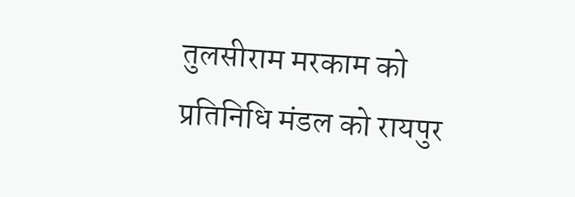तुलसीराम मरकाम को प्रतिनिधि मंडल को रायपुर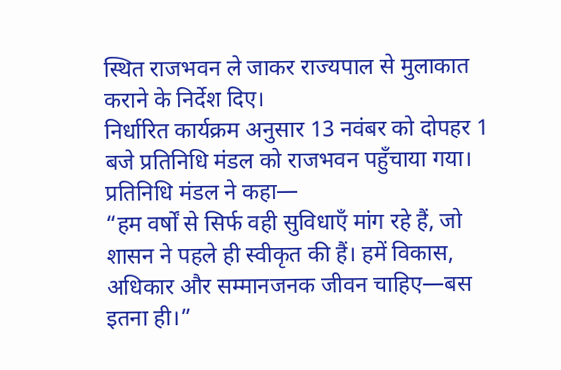स्थित राजभवन ले जाकर राज्यपाल से मुलाकात कराने के निर्देश दिए।
निर्धारित कार्यक्रम अनुसार 13 नवंबर को दोपहर 1 बजे प्रतिनिधि मंडल को राजभवन पहुँचाया गया।
प्रतिनिधि मंडल ने कहा—
“हम वर्षों से सिर्फ वही सुविधाएँ मांग रहे हैं, जो शासन ने पहले ही स्वीकृत की हैं। हमें विकास, अधिकार और सम्मानजनक जीवन चाहिए—बस इतना ही।”